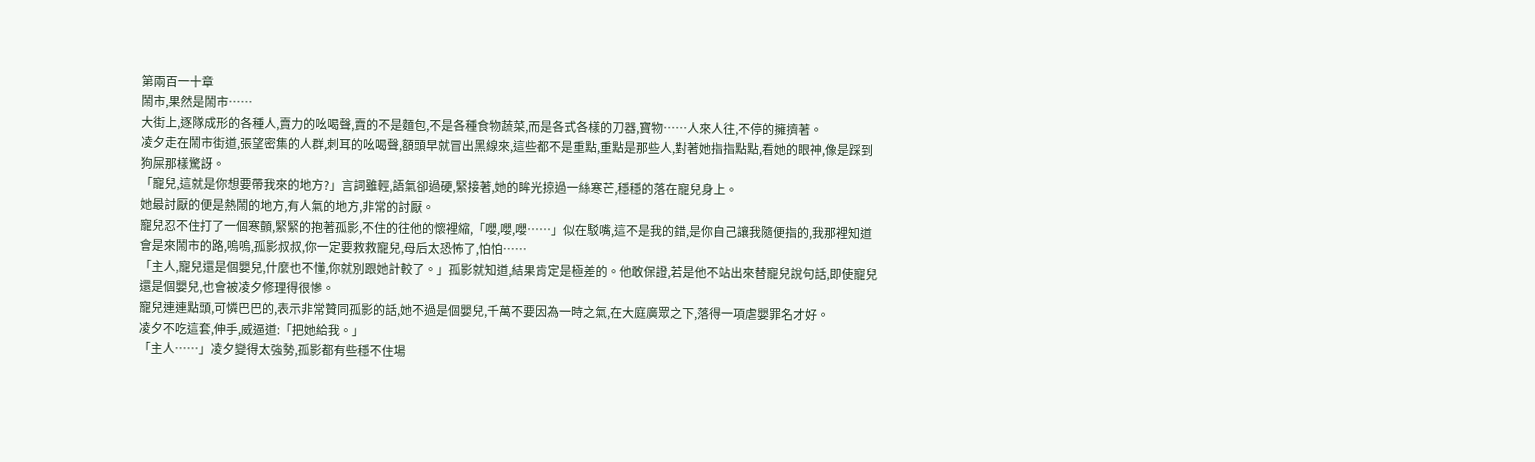第兩百一十章
鬧市,果然是鬧市……
大街上,逐隊成形的各種人,賣力的吆喝聲,賣的不是麵包,不是各種食物蔬菜,而是各式各樣的刀器,寶物……人來人往,不停的擁擠著。
凌夕走在鬧市街道,張望密集的人群,刺耳的吆喝聲,額頭早就冒出黑線來,這些都不是重點,重點是那些人,對著她指指點點,看她的眼神,像是踩到狗屎那樣驚訝。
「寵兒,這就是你想要帶我來的地方?」言詞雖輕,語氣卻過硬,緊接著,她的眸光掠過一絲寒芒,穩穩的落在寵兒身上。
她最討厭的便是熱鬧的地方,有人氣的地方,非常的討厭。
寵兒忍不住打了一個寒顫,緊緊的抱著孤影,不住的往他的懷裡縮,「嚶,嚶,嚶……」似在駁嘴,這不是我的錯,是你自己讓我隨便指的,我那裡知道會是來鬧市的路,嗚嗚,孤影叔叔,你一定要救救寵兒,母后太恐怖了,怕怕……
「主人,寵兒還是個嬰兒,什麼也不懂,你就別跟她計較了。」孤影就知道,結果肯定是極差的。他敢保證,若是他不站出來替寵兒說句話,即使寵兒還是個嬰兒,也會被凌夕修理得很慘。
寵兒連連點頭,可憐巴巴的,表示非常贊同孤影的話,她不過是個嬰兒,千萬不要因為一時之氣,在大庭廣眾之下,落得一項虐嬰罪名才好。
凌夕不吃這套,伸手,威逼道:「把她給我。」
「主人……」凌夕變得太強勢,孤影都有些穩不住場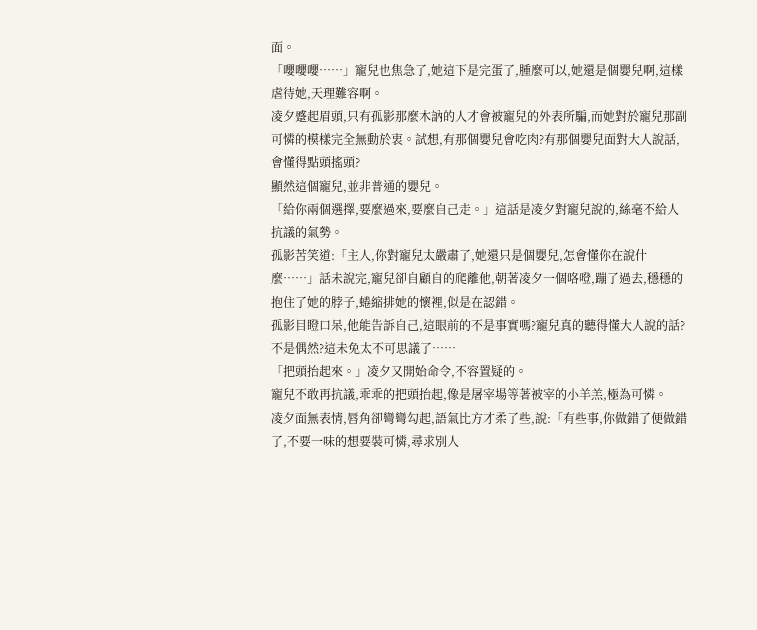面。
「嚶嚶嚶……」寵兒也焦急了,她這下是完蛋了,腫麼可以,她還是個嬰兒啊,這樣虐待她,天理難容啊。
凌夕蹙起眉頭,只有孤影那麼木訥的人才會被寵兒的外表所騙,而她對於寵兒那副可憐的模樣完全無動於衷。試想,有那個嬰兒會吃肉?有那個嬰兒面對大人說話,會懂得點頭搖頭?
顯然這個寵兒,並非普通的嬰兒。
「給你兩個選擇,要麼過來,要麼自己走。」這話是凌夕對寵兒說的,絲毫不給人抗議的氣勢。
孤影苦笑道:「主人,你對寵兒太嚴肅了,她還只是個嬰兒,怎會懂你在說什麼……」話未說完,寵兒卻自顧自的爬離他,朝著凌夕一個咯噔,蹦了過去,穩穩的抱住了她的脖子,蜷縮排她的懷裡,似是在認錯。
孤影目瞪口呆,他能告訴自己,這眼前的不是事實嗎?寵兒真的聽得懂大人說的話?不是偶然?這未免太不可思議了……
「把頭抬起來。」凌夕又開始命令,不容置疑的。
寵兒不敢再抗議,乖乖的把頭抬起,像是屠宰場等著被宰的小羊羔,極為可憐。
凌夕面無表情,唇角卻彎彎勾起,語氣比方才柔了些,說:「有些事,你做錯了便做錯了,不要一味的想要裝可憐,尋求別人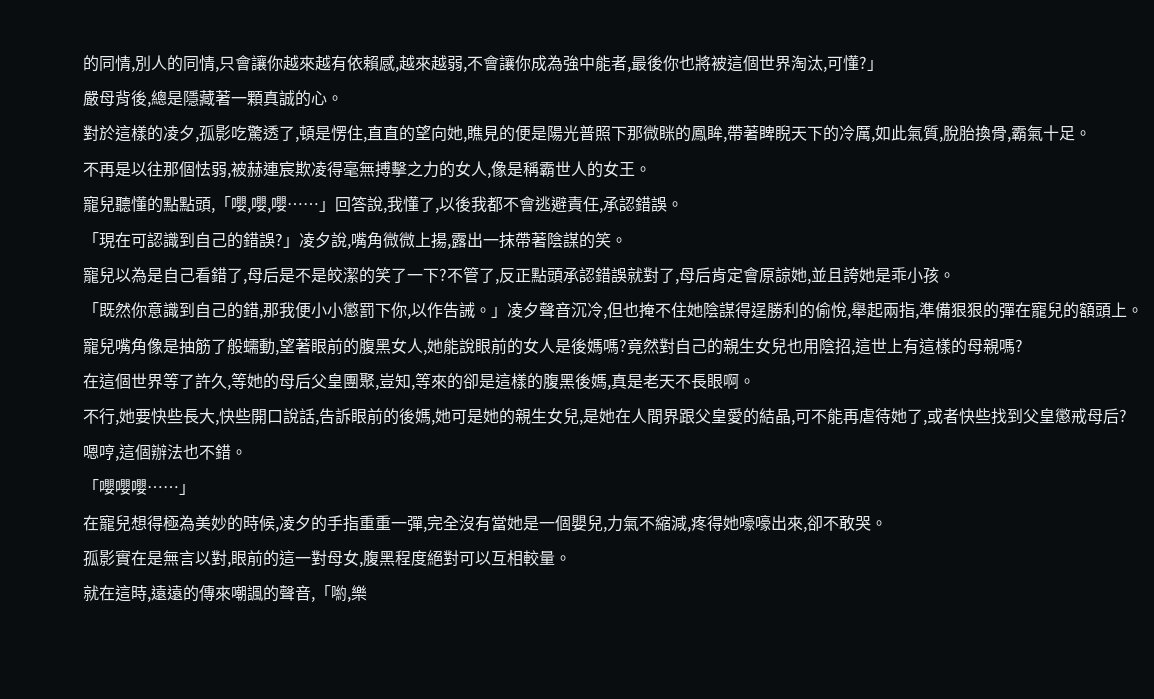的同情,別人的同情,只會讓你越來越有依賴感,越來越弱,不會讓你成為強中能者,最後你也將被這個世界淘汰,可懂?」
嚴母背後,總是隱藏著一顆真誠的心。
對於這樣的凌夕,孤影吃驚透了,頓是愣住,直直的望向她,瞧見的便是陽光普照下那微眯的鳳眸,帶著睥睨天下的冷厲,如此氣質,脫胎換骨,霸氣十足。
不再是以往那個怯弱,被赫連宸欺凌得毫無搏擊之力的女人,像是稱霸世人的女王。
寵兒聽懂的點點頭,「嚶,嚶,嚶……」回答說,我懂了,以後我都不會逃避責任,承認錯誤。
「現在可認識到自己的錯誤?」凌夕說,嘴角微微上揚,露出一抹帶著陰謀的笑。
寵兒以為是自己看錯了,母后是不是皎潔的笑了一下?不管了,反正點頭承認錯誤就對了,母后肯定會原諒她,並且誇她是乖小孩。
「既然你意識到自己的錯,那我便小小懲罰下你,以作告誡。」凌夕聲音沉冷,但也掩不住她陰謀得逞勝利的偷悅,舉起兩指,準備狠狠的彈在寵兒的額頭上。
寵兒嘴角像是抽筋了般蠕動,望著眼前的腹黑女人,她能說眼前的女人是後媽嗎?竟然對自己的親生女兒也用陰招,這世上有這樣的母親嗎?
在這個世界等了許久,等她的母后父皇團聚,豈知,等來的卻是這樣的腹黑後媽,真是老天不長眼啊。
不行,她要快些長大,快些開口說話,告訴眼前的後媽,她可是她的親生女兒,是她在人間界跟父皇愛的結晶,可不能再虐待她了,或者快些找到父皇懲戒母后?
嗯哼,這個辦法也不錯。
「嚶嚶嚶……」
在寵兒想得極為美妙的時候,凌夕的手指重重一彈,完全沒有當她是一個嬰兒,力氣不縮減,疼得她嚎嚎出來,卻不敢哭。
孤影實在是無言以對,眼前的這一對母女,腹黑程度絕對可以互相較量。
就在這時,遠遠的傳來嘲諷的聲音,「喲,樂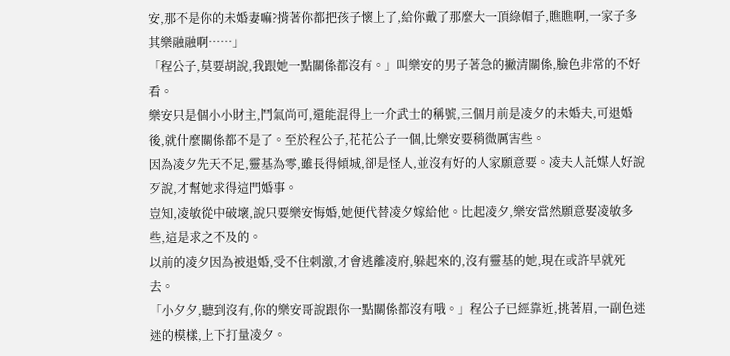安,那不是你的未婚妻嘛?揹著你都把孩子懷上了,給你戴了那麼大一頂綠帽子,瞧瞧啊,一家子多其樂融融啊……」
「程公子,莫要胡說,我跟她一點關係都沒有。」叫樂安的男子著急的撇清關係,臉色非常的不好看。
樂安只是個小小財主,鬥氣尚可,還能混得上一介武士的稱號,三個月前是凌夕的未婚夫,可退婚後,就什麼關係都不是了。至於程公子,花花公子一個,比樂安要稍微厲害些。
因為凌夕先天不足,靈基為零,雖長得傾城,卻是怪人,並沒有好的人家願意要。凌夫人託媒人好說歹說,才幫她求得這門婚事。
豈知,凌敏從中破壞,說只要樂安悔婚,她便代替凌夕嫁給他。比起凌夕,樂安當然願意娶凌敏多些,這是求之不及的。
以前的凌夕因為被退婚,受不住刺激,才會逃離凌府,躲起來的,沒有靈基的她,現在或許早就死去。
「小夕夕,聽到沒有,你的樂安哥說跟你一點關係都沒有哦。」程公子已經靠近,挑著眉,一副色迷迷的模樣,上下打量凌夕。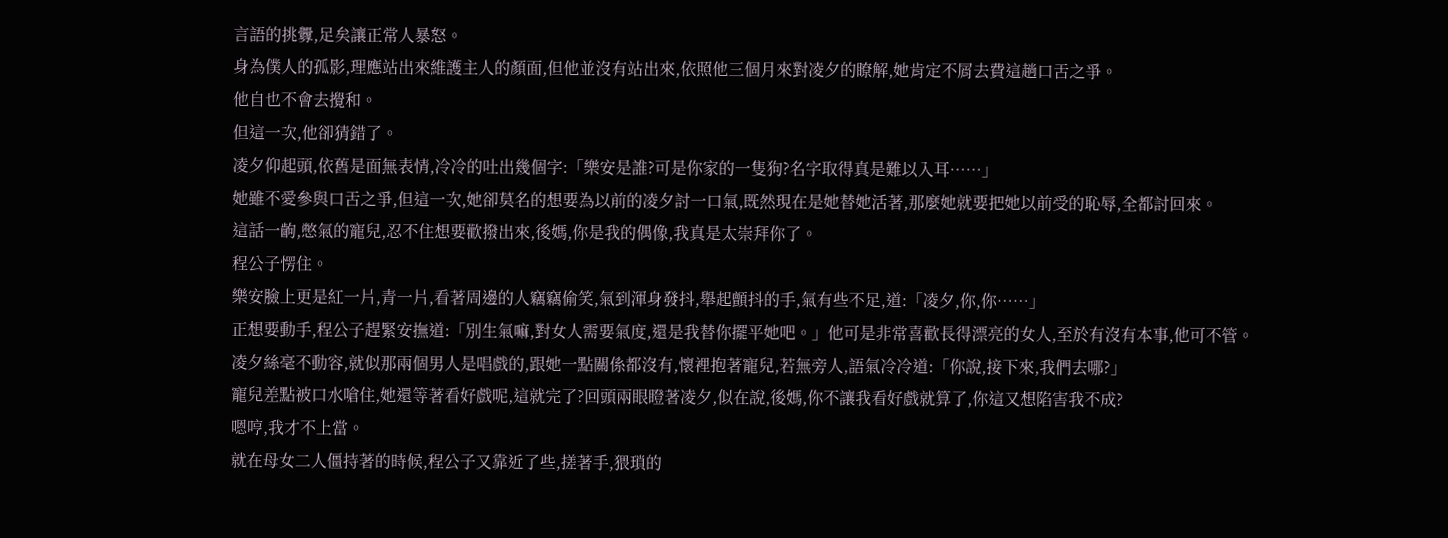言語的挑釁,足矣讓正常人暴怒。
身為僕人的孤影,理應站出來維護主人的顏面,但他並沒有站出來,依照他三個月來對凌夕的瞭解,她肯定不屑去費這趟口舌之爭。
他自也不會去攪和。
但這一次,他卻猜錯了。
凌夕仰起頭,依舊是面無表情,冷冷的吐出幾個字:「樂安是誰?可是你家的一隻狗?名字取得真是難以入耳……」
她雖不愛參與口舌之爭,但這一次,她卻莫名的想要為以前的凌夕討一口氣,既然現在是她替她活著,那麼她就要把她以前受的恥辱,全都討回來。
這話一齣,憋氣的寵兒,忍不住想要歡撥出來,後媽,你是我的偶像,我真是太崇拜你了。
程公子愣住。
樂安臉上更是紅一片,青一片,看著周邊的人竊竊偷笑,氣到渾身發抖,舉起顫抖的手,氣有些不足,道:「凌夕,你,你……」
正想要動手,程公子趕緊安撫道:「別生氣嘛,對女人需要氣度,還是我替你擺平她吧。」他可是非常喜歡長得漂亮的女人,至於有沒有本事,他可不管。
凌夕絲毫不動容,就似那兩個男人是唱戲的,跟她一點關係都沒有,懷裡抱著寵兒,若無旁人,語氣冷冷道:「你說,接下來,我們去哪?」
寵兒差點被口水嗆住,她還等著看好戲呢,這就完了?回頭兩眼瞪著凌夕,似在說,後媽,你不讓我看好戲就算了,你這又想陷害我不成?
嗯哼,我才不上當。
就在母女二人僵持著的時候,程公子又靠近了些,搓著手,猥瑣的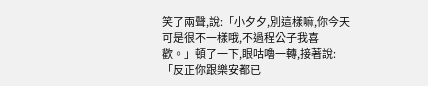笑了兩聲,說:「小夕夕,別這樣嘛,你今天可是很不一樣哦,不過程公子我喜歡。」頓了一下,眼咕嚕一轉,接著說:「反正你跟樂安都已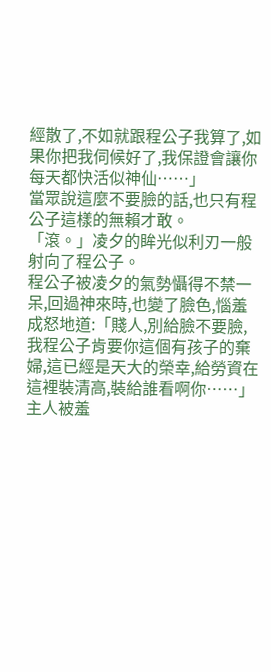經散了,不如就跟程公子我算了,如果你把我伺候好了,我保證會讓你每天都快活似神仙……」
當眾說這麼不要臉的話,也只有程公子這樣的無賴才敢。
「滾。」凌夕的眸光似利刃一般射向了程公子。
程公子被凌夕的氣勢懾得不禁一呆,回過神來時,也變了臉色,惱羞成怒地道:「賤人,別給臉不要臉,我程公子肯要你這個有孩子的棄婦,這已經是天大的榮幸,給勞資在這裡裝清高,裝給誰看啊你……」
主人被羞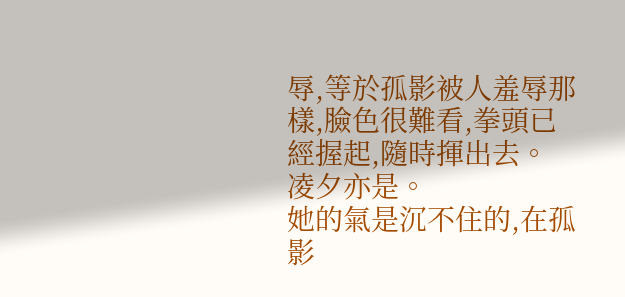辱,等於孤影被人羞辱那樣,臉色很難看,拳頭已經握起,隨時揮出去。
凌夕亦是。
她的氣是沉不住的,在孤影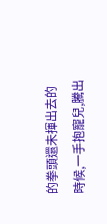的拳頭還未揮出去的時候,一手抱寵兒,騰出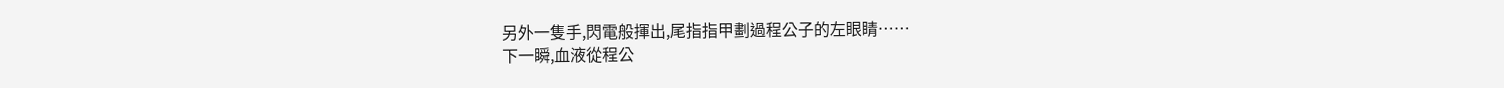另外一隻手,閃電般揮出,尾指指甲劃過程公子的左眼睛……
下一瞬,血液從程公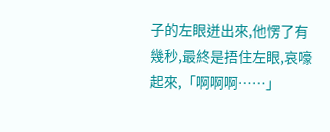子的左眼迸出來,他愣了有幾秒,最終是捂住左眼,哀嚎起來,「啊啊啊……」